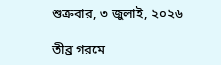শুক্রবার, ৩ জুলাই, ২০২৬

তীব্র গরমে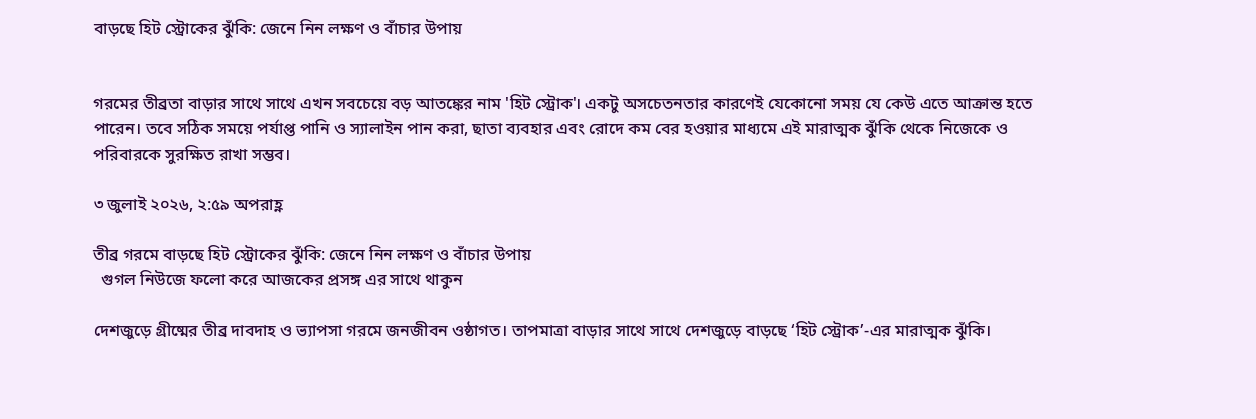বাড়ছে হিট স্ট্রোকের ঝুঁকি: জেনে নিন লক্ষণ ও বাঁচার উপায়


গরমের তীব্রতা বাড়ার সাথে সাথে এখন সবচেয়ে বড় আতঙ্কের নাম 'হিট স্ট্রোক'। একটু অসচেতনতার কারণেই যেকোনো সময় যে কেউ এতে আক্রান্ত হতে পারেন। তবে সঠিক সময়ে পর্যাপ্ত পানি ও স্যালাইন পান করা, ছাতা ব্যবহার এবং রোদে কম বের হওয়ার মাধ্যমে এই মারাত্মক ঝুঁকি থেকে নিজেকে ও পরিবারকে সুরক্ষিত রাখা সম্ভব।

৩ জুলাই ২০২৬, ২:৫৯ অপরাহ্ণ

তীব্র গরমে বাড়ছে হিট স্ট্রোকের ঝুঁকি: জেনে নিন লক্ষণ ও বাঁচার উপায়
  গুগল নিউজে ফলো করে আজকের প্রসঙ্গ এর সাথে থাকুন

দেশজুড়ে গ্রীষ্মের তীব্র দাবদাহ ও ভ্যাপসা গরমে জনজীবন ওষ্ঠাগত। তাপমাত্রা বাড়ার সাথে সাথে দেশজুড়ে বাড়ছে ‘হিট স্ট্রোক’-এর মারাত্মক ঝুঁকি।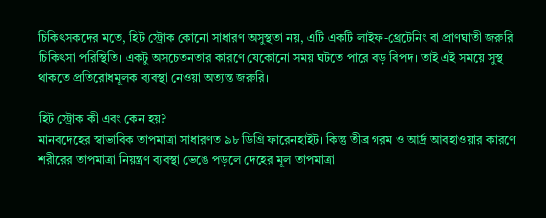চিকিৎসকদের মতে, হিট স্ট্রোক কোনো সাধারণ অসুস্থতা নয়, এটি একটি লাইফ-থ্রেটেনিং বা প্রাণঘাতী জরুরি চিকিৎসা পরিস্থিতি। একটু অসচেতনতার কারণে যেকোনো সময় ঘটতে পারে বড় বিপদ। তাই এই সময়ে সুস্থ থাকতে প্রতিরোধমূলক ব্যবস্থা নেওয়া অত্যন্ত জরুরি।

হিট স্ট্রোক কী এবং কেন হয়?
মানবদেহের স্বাভাবিক তাপমাত্রা সাধারণত ৯৮ ডিগ্রি ফারেনহাইট। কিন্তু তীব্র গরম ও আর্দ্র আবহাওয়ার কারণে শরীরের তাপমাত্রা নিয়ন্ত্রণ ব্যবস্থা ভেঙে পড়লে দেহের মূল তাপমাত্রা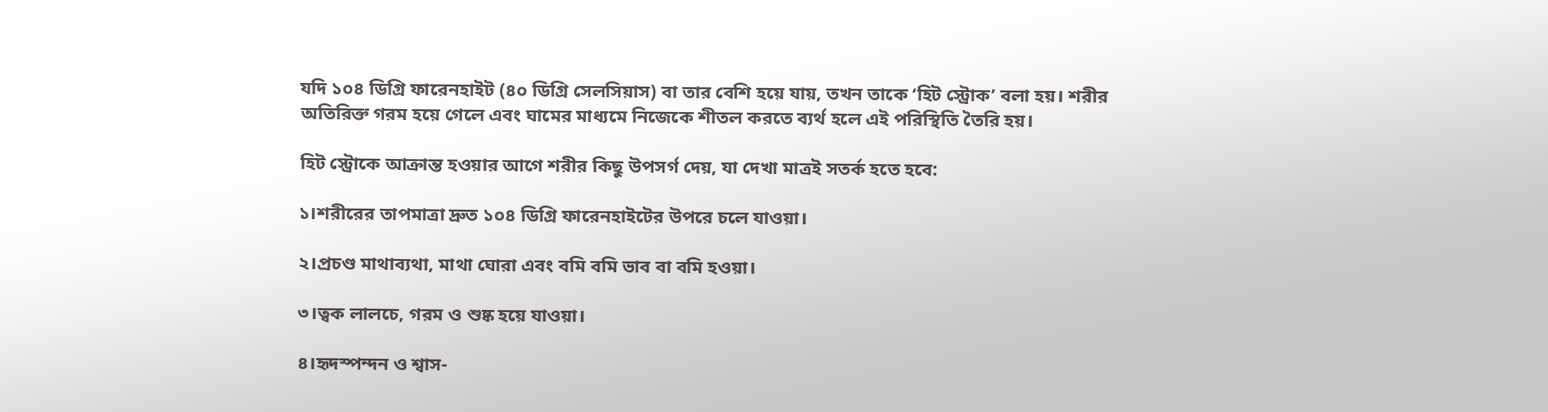যদি ১০৪ ডিগ্রি ফারেনহাইট (৪০ ডিগ্রি সেলসিয়াস) বা তার বেশি হয়ে যায়, তখন তাকে ‘হিট স্ট্রোক’ বলা হয়। শরীর অতিরিক্ত গরম হয়ে গেলে এবং ঘামের মাধ্যমে নিজেকে শীতল করতে ব্যর্থ হলে এই পরিস্থিতি তৈরি হয়।

হিট স্ট্রোকে আক্রান্ত হওয়ার আগে শরীর কিছু উপসর্গ দেয়, যা দেখা মাত্রই সতর্ক হতে হবে:

১।শরীরের তাপমাত্রা দ্রুত ১০৪ ডিগ্রি ফারেনহাইটের উপরে চলে যাওয়া।

২।প্রচণ্ড মাথাব্যথা, মাথা ঘোরা এবং বমি বমি ভাব বা বমি হওয়া।

৩।ত্বক লালচে, গরম ও শুষ্ক হয়ে যাওয়া।

৪।হৃদস্পন্দন ও শ্বাস-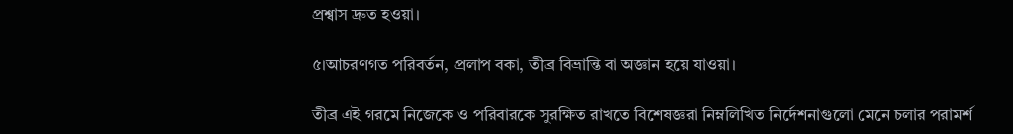প্রশ্বাস দ্রুত হওয়া।

৫।আচরণগত পরিবর্তন, প্রলাপ বকা, তীব্র বিভ্রান্তি বা অজ্ঞান হয়ে যাওয়া।

তীব্র এই গরমে নিজেকে ও পরিবারকে সুরক্ষিত রাখতে বিশেষজ্ঞরা নিম্নলিখিত নির্দেশনাগুলো মেনে চলার পরামর্শ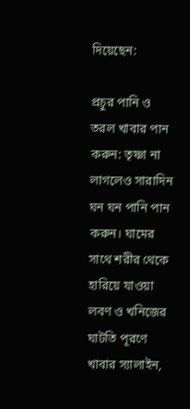দিয়েছেন:

প্রচুর পানি ও তরল খাবার পান করুন: তৃষ্ণা না লাগলেও সারাদিন ঘন ঘন পানি পান করুন। ঘামের সাথে শরীর থেকে হারিয়ে যাওয়া লবণ ও খনিজের ঘাটতি পূরণে খাবার স্যালাইন,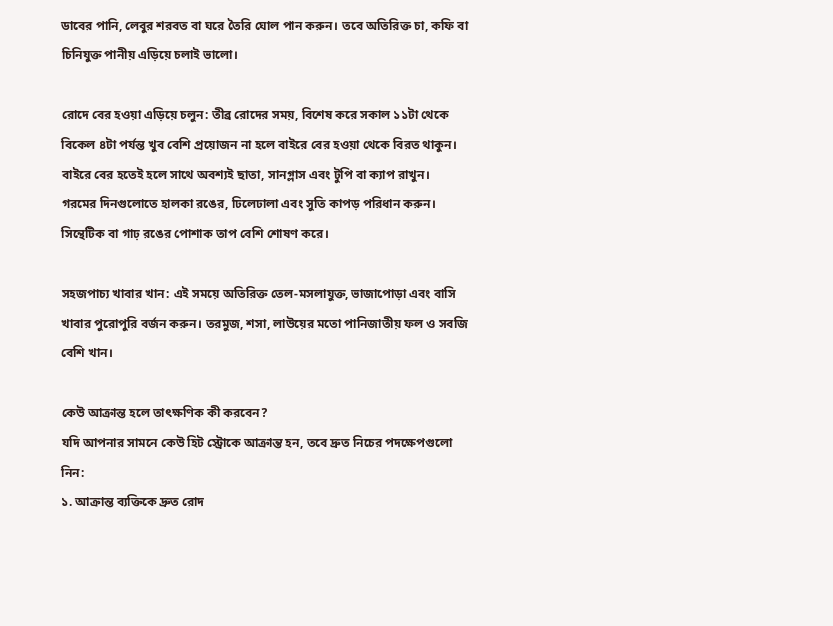ডাবের পানি, লেবুর শরবত বা ঘরে তৈরি ঘোল পান করুন। তবে অতিরিক্ত চা, কফি বা চিনিযুক্ত পানীয় এড়িয়ে চলাই ভালো।

রোদে বের হওয়া এড়িয়ে চলুন: তীব্র রোদের সময়, বিশেষ করে সকাল ১১টা থেকে বিকেল ৪টা পর্যন্ত খুব বেশি প্রয়োজন না হলে বাইরে বের হওয়া থেকে বিরত থাকুন। বাইরে বের হতেই হলে সাথে অবশ্যই ছাতা, সানগ্লাস এবং টুপি বা ক্যাপ রাখুন। গরমের দিনগুলোতে হালকা রঙের, ঢিলেঢালা এবং সুতি কাপড় পরিধান করুন। সিন্থেটিক বা গাঢ় রঙের পোশাক তাপ বেশি শোষণ করে।

সহজপাচ্য খাবার খান: এই সময়ে অতিরিক্ত তেল-মসলাযুক্ত, ভাজাপোড়া এবং বাসি খাবার পুরোপুরি বর্জন করুন। তরমুজ, শসা, লাউয়ের মতো পানিজাতীয় ফল ও সবজি বেশি খান।

কেউ আক্রান্ত হলে তাৎক্ষণিক কী করবেন?
যদি আপনার সামনে কেউ হিট স্ট্রোকে আক্রান্ত হন, তবে দ্রুত নিচের পদক্ষেপগুলো নিন:
১. আক্রান্ত ব্যক্তিকে দ্রুত রোদ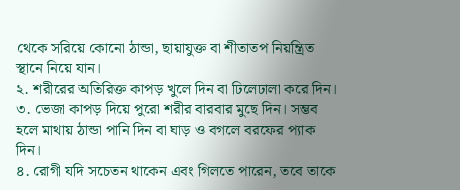থেকে সরিয়ে কোনো ঠান্ডা, ছায়াযুক্ত বা শীতাতপ নিয়ন্ত্রিত স্থানে নিয়ে যান।
২. শরীরের অতিরিক্ত কাপড় খুলে দিন বা ঢিলেঢালা করে দিন।
৩. ভেজা কাপড় দিয়ে পুরো শরীর বারবার মুছে দিন। সম্ভব হলে মাথায় ঠান্ডা পানি দিন বা ঘাড় ও বগলে বরফের প্যাক দিন।
৪. রোগী যদি সচেতন থাকেন এবং গিলতে পারেন, তবে তাকে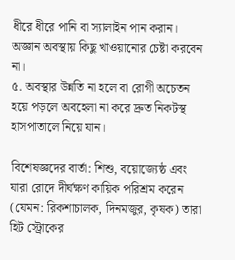ধীরে ধীরে পানি বা স্যালাইন পান করান। অজ্ঞান অবস্থায় কিছু খাওয়ানোর চেষ্টা করবেন না।
৫. অবস্থার উন্নতি না হলে বা রোগী অচেতন হয়ে পড়লে অবহেলা না করে দ্রুত নিকটস্থ হাসপাতালে নিয়ে যান।

বিশেষজ্ঞদের বার্তা: শিশু, বয়োজ্যেষ্ঠ এবং যারা রোদে দীর্ঘক্ষণ কায়িক পরিশ্রম করেন (যেমন: রিকশাচালক, দিনমজুর, কৃষক) তারা হিট স্ট্রোকের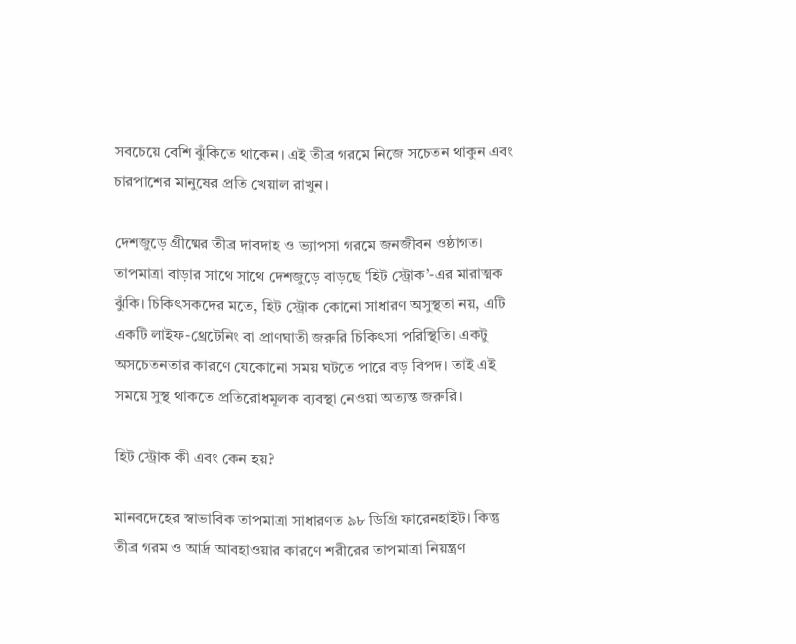সবচেয়ে বেশি ঝুঁকিতে থাকেন। এই তীব্র গরমে নিজে সচেতন থাকুন এবং চারপাশের মানুষের প্রতি খেয়াল রাখুন।

দেশজুড়ে গ্রীষ্মের তীব্র দাবদাহ ও ভ্যাপসা গরমে জনজীবন ওষ্ঠাগত। তাপমাত্রা বাড়ার সাথে সাথে দেশজুড়ে বাড়ছে ‘হিট স্ট্রোক’-এর মারাত্মক ঝুঁকি। চিকিৎসকদের মতে, হিট স্ট্রোক কোনো সাধারণ অসুস্থতা নয়, এটি একটি লাইফ-থ্রেটেনিং বা প্রাণঘাতী জরুরি চিকিৎসা পরিস্থিতি। একটু অসচেতনতার কারণে যেকোনো সময় ঘটতে পারে বড় বিপদ। তাই এই সময়ে সুস্থ থাকতে প্রতিরোধমূলক ব্যবস্থা নেওয়া অত্যন্ত জরুরি।

হিট স্ট্রোক কী এবং কেন হয়?

মানবদেহের স্বাভাবিক তাপমাত্রা সাধারণত ৯৮ ডিগ্রি ফারেনহাইট। কিন্তু তীব্র গরম ও আর্দ্র আবহাওয়ার কারণে শরীরের তাপমাত্রা নিয়ন্ত্রণ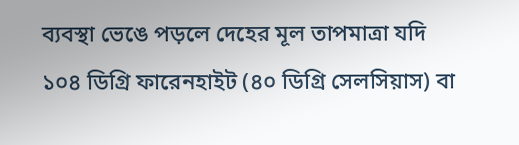ব্যবস্থা ভেঙে পড়লে দেহের মূল তাপমাত্রা যদি ১০৪ ডিগ্রি ফারেনহাইট (৪০ ডিগ্রি সেলসিয়াস) বা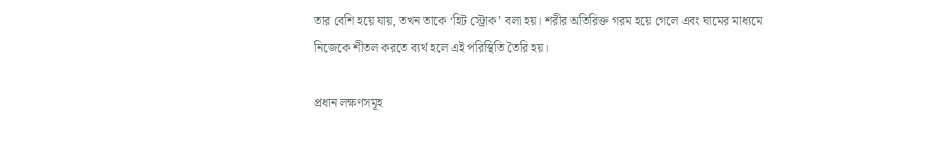তার বেশি হয়ে যায়, তখন তাকে ‘হিট স্ট্রোক’ বলা হয়। শরীর অতিরিক্ত গরম হয়ে গেলে এবং ঘামের মাধ্যমে নিজেকে শীতল করতে ব্যর্থ হলে এই পরিস্থিতি তৈরি হয়।

প্রধান লক্ষণসমূহ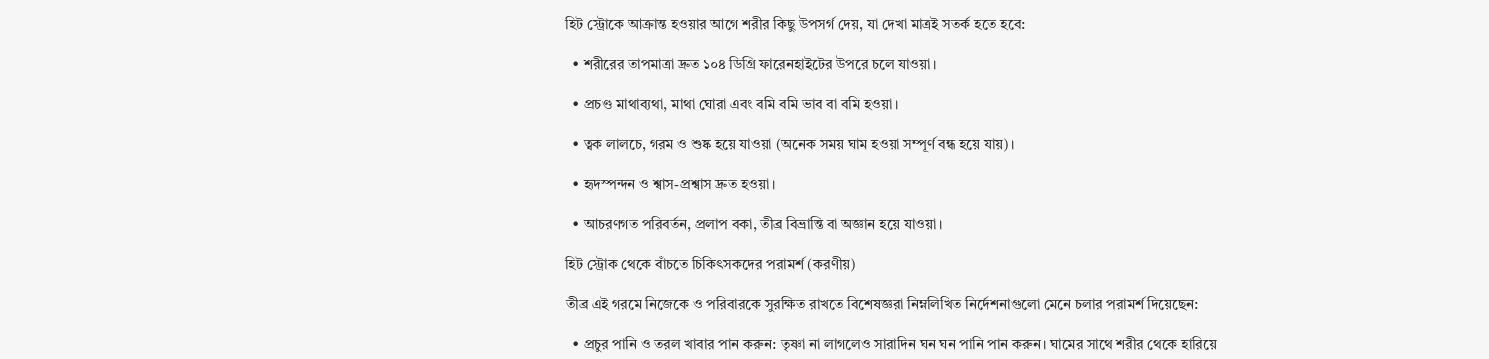হিট স্ট্রোকে আক্রান্ত হওয়ার আগে শরীর কিছু উপসর্গ দেয়, যা দেখা মাত্রই সতর্ক হতে হবে:

  • শরীরের তাপমাত্রা দ্রুত ১০৪ ডিগ্রি ফারেনহাইটের উপরে চলে যাওয়া।

  • প্রচণ্ড মাথাব্যথা, মাথা ঘোরা এবং বমি বমি ভাব বা বমি হওয়া।

  • ত্বক লালচে, গরম ও শুষ্ক হয়ে যাওয়া (অনেক সময় ঘাম হওয়া সম্পূর্ণ বন্ধ হয়ে যায়)।

  • হৃদস্পন্দন ও শ্বাস-প্রশ্বাস দ্রুত হওয়া।

  • আচরণগত পরিবর্তন, প্রলাপ বকা, তীব্র বিভ্রান্তি বা অজ্ঞান হয়ে যাওয়া।

হিট স্ট্রোক থেকে বাঁচতে চিকিৎসকদের পরামর্শ (করণীয়)

তীব্র এই গরমে নিজেকে ও পরিবারকে সুরক্ষিত রাখতে বিশেষজ্ঞরা নিম্নলিখিত নির্দেশনাগুলো মেনে চলার পরামর্শ দিয়েছেন:

  • প্রচুর পানি ও তরল খাবার পান করুন: তৃষ্ণা না লাগলেও সারাদিন ঘন ঘন পানি পান করুন। ঘামের সাথে শরীর থেকে হারিয়ে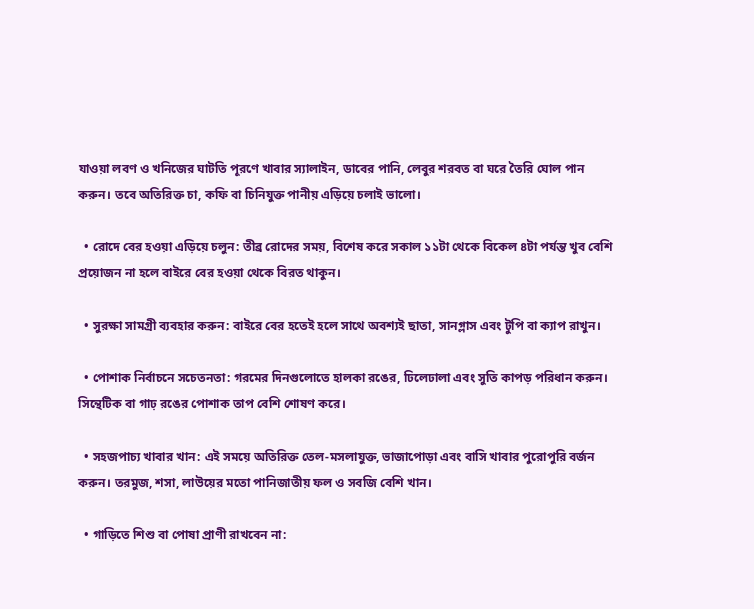যাওয়া লবণ ও খনিজের ঘাটতি পূরণে খাবার স্যালাইন, ডাবের পানি, লেবুর শরবত বা ঘরে তৈরি ঘোল পান করুন। তবে অতিরিক্ত চা, কফি বা চিনিযুক্ত পানীয় এড়িয়ে চলাই ভালো।

  • রোদে বের হওয়া এড়িয়ে চলুন: তীব্র রোদের সময়, বিশেষ করে সকাল ১১টা থেকে বিকেল ৪টা পর্যন্ত খুব বেশি প্রয়োজন না হলে বাইরে বের হওয়া থেকে বিরত থাকুন।

  • সুরক্ষা সামগ্রী ব্যবহার করুন: বাইরে বের হতেই হলে সাথে অবশ্যই ছাতা, সানগ্লাস এবং টুপি বা ক্যাপ রাখুন।

  • পোশাক নির্বাচনে সচেতনতা: গরমের দিনগুলোতে হালকা রঙের, ঢিলেঢালা এবং সুতি কাপড় পরিধান করুন। সিন্থেটিক বা গাঢ় রঙের পোশাক তাপ বেশি শোষণ করে।

  • সহজপাচ্য খাবার খান: এই সময়ে অতিরিক্ত তেল-মসলাযুক্ত, ভাজাপোড়া এবং বাসি খাবার পুরোপুরি বর্জন করুন। তরমুজ, শসা, লাউয়ের মতো পানিজাতীয় ফল ও সবজি বেশি খান।

  • গাড়িতে শিশু বা পোষা প্রাণী রাখবেন না: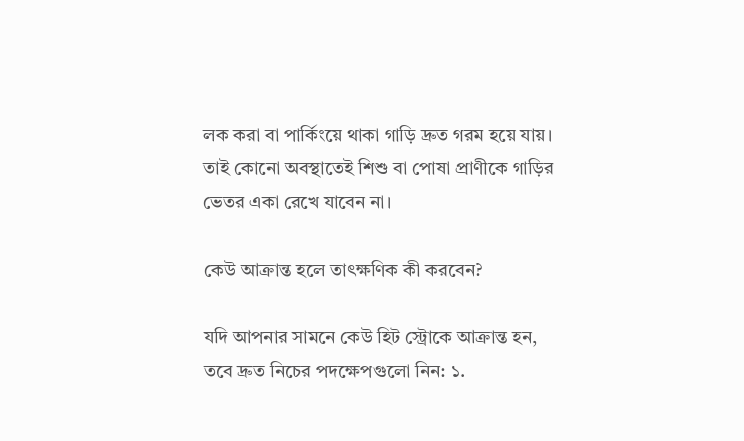লক করা বা পার্কিংয়ে থাকা গাড়ি দ্রুত গরম হয়ে যায়। তাই কোনো অবস্থাতেই শিশু বা পোষা প্রাণীকে গাড়ির ভেতর একা রেখে যাবেন না।

কেউ আক্রান্ত হলে তাৎক্ষণিক কী করবেন?

যদি আপনার সামনে কেউ হিট স্ট্রোকে আক্রান্ত হন, তবে দ্রুত নিচের পদক্ষেপগুলো নিন: ১.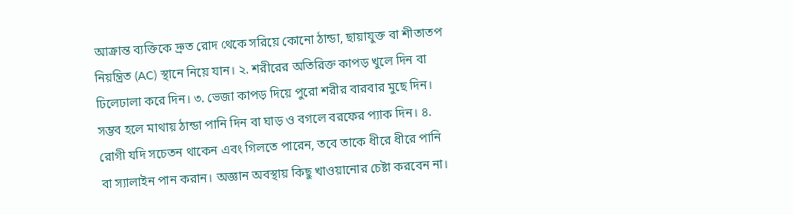আক্রান্ত ব্যক্তিকে দ্রুত রোদ থেকে সরিয়ে কোনো ঠান্ডা, ছায়াযুক্ত বা শীতাতপ নিয়ন্ত্রিত (AC) স্থানে নিয়ে যান। ২. শরীরের অতিরিক্ত কাপড় খুলে দিন বা ঢিলেঢালা করে দিন। ৩. ভেজা কাপড় দিয়ে পুরো শরীর বারবার মুছে দিন। সম্ভব হলে মাথায় ঠান্ডা পানি দিন বা ঘাড় ও বগলে বরফের প্যাক দিন। ৪. রোগী যদি সচেতন থাকেন এবং গিলতে পারেন, তবে তাকে ধীরে ধীরে পানি বা স্যালাইন পান করান। অজ্ঞান অবস্থায় কিছু খাওয়ানোর চেষ্টা করবেন না।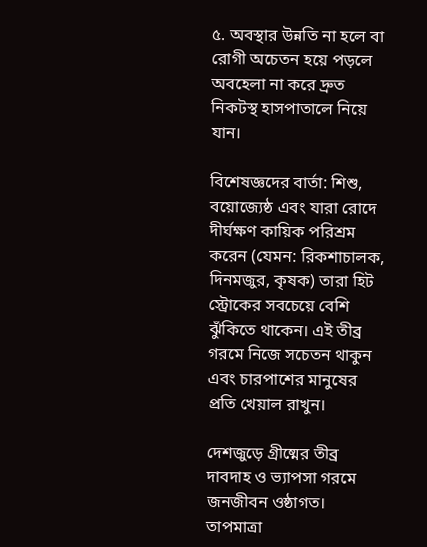৫. অবস্থার উন্নতি না হলে বা রোগী অচেতন হয়ে পড়লে অবহেলা না করে দ্রুত নিকটস্থ হাসপাতালে নিয়ে যান।

বিশেষজ্ঞদের বার্তা: শিশু, বয়োজ্যেষ্ঠ এবং যারা রোদে দীর্ঘক্ষণ কায়িক পরিশ্রম করেন (যেমন: রিকশাচালক, দিনমজুর, কৃষক) তারা হিট স্ট্রোকের সবচেয়ে বেশি ঝুঁকিতে থাকেন। এই তীব্র গরমে নিজে সচেতন থাকুন এবং চারপাশের মানুষের প্রতি খেয়াল রাখুন।

দেশজুড়ে গ্রীষ্মের তীব্র দাবদাহ ও ভ্যাপসা গরমে জনজীবন ওষ্ঠাগত। তাপমাত্রা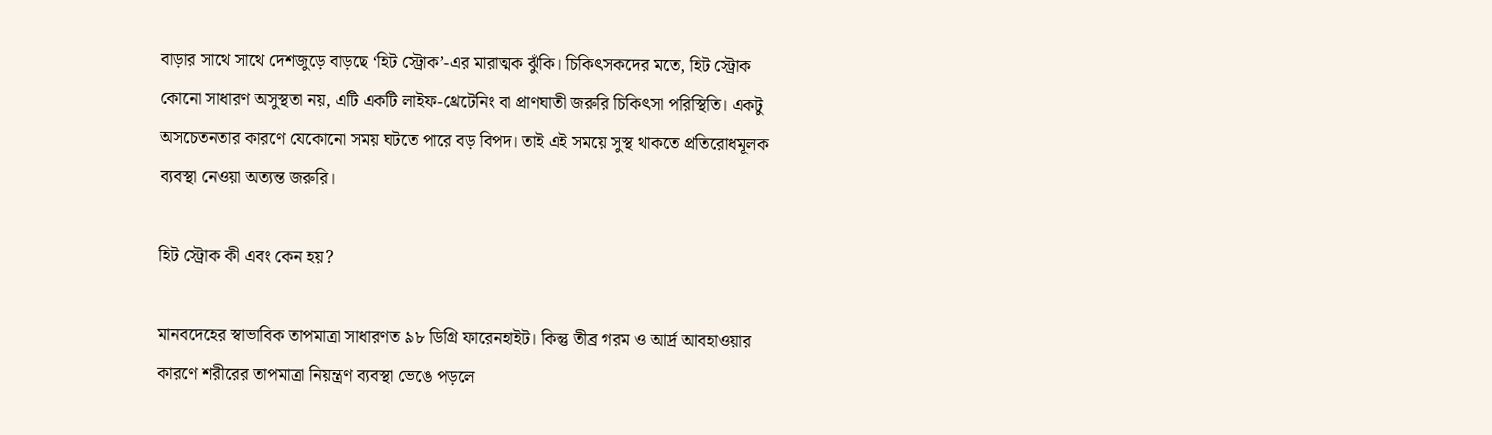বাড়ার সাথে সাথে দেশজুড়ে বাড়ছে ‘হিট স্ট্রোক’-এর মারাত্মক ঝুঁকি। চিকিৎসকদের মতে, হিট স্ট্রোক কোনো সাধারণ অসুস্থতা নয়, এটি একটি লাইফ-থ্রেটেনিং বা প্রাণঘাতী জরুরি চিকিৎসা পরিস্থিতি। একটু অসচেতনতার কারণে যেকোনো সময় ঘটতে পারে বড় বিপদ। তাই এই সময়ে সুস্থ থাকতে প্রতিরোধমূলক ব্যবস্থা নেওয়া অত্যন্ত জরুরি।

হিট স্ট্রোক কী এবং কেন হয়?

মানবদেহের স্বাভাবিক তাপমাত্রা সাধারণত ৯৮ ডিগ্রি ফারেনহাইট। কিন্তু তীব্র গরম ও আর্দ্র আবহাওয়ার কারণে শরীরের তাপমাত্রা নিয়ন্ত্রণ ব্যবস্থা ভেঙে পড়লে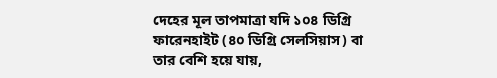দেহের মূল তাপমাত্রা যদি ১০৪ ডিগ্রি ফারেনহাইট (৪০ ডিগ্রি সেলসিয়াস) বা তার বেশি হয়ে যায়,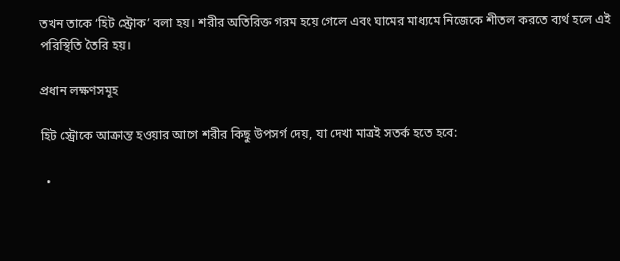তখন তাকে ‘হিট স্ট্রোক’ বলা হয়। শরীর অতিরিক্ত গরম হয়ে গেলে এবং ঘামের মাধ্যমে নিজেকে শীতল করতে ব্যর্থ হলে এই পরিস্থিতি তৈরি হয়।

প্রধান লক্ষণসমূহ

হিট স্ট্রোকে আক্রান্ত হওয়ার আগে শরীর কিছু উপসর্গ দেয়, যা দেখা মাত্রই সতর্ক হতে হবে:

  •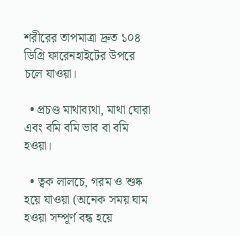শরীরের তাপমাত্রা দ্রুত ১০৪ ডিগ্রি ফারেনহাইটের উপরে চলে যাওয়া।

  • প্রচণ্ড মাথাব্যথা, মাথা ঘোরা এবং বমি বমি ভাব বা বমি হওয়া।

  • ত্বক লালচে, গরম ও শুষ্ক হয়ে যাওয়া (অনেক সময় ঘাম হওয়া সম্পূর্ণ বন্ধ হয়ে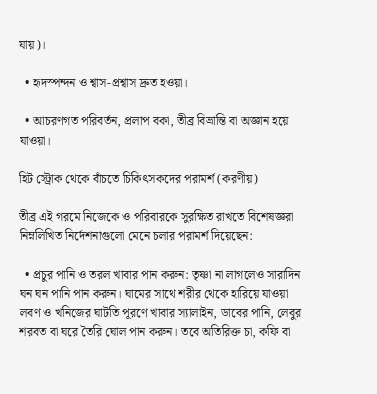যায়)।

  • হৃদস্পন্দন ও শ্বাস-প্রশ্বাস দ্রুত হওয়া।

  • আচরণগত পরিবর্তন, প্রলাপ বকা, তীব্র বিভ্রান্তি বা অজ্ঞান হয়ে যাওয়া।

হিট স্ট্রোক থেকে বাঁচতে চিকিৎসকদের পরামর্শ (করণীয়)

তীব্র এই গরমে নিজেকে ও পরিবারকে সুরক্ষিত রাখতে বিশেষজ্ঞরা নিম্নলিখিত নির্দেশনাগুলো মেনে চলার পরামর্শ দিয়েছেন:

  • প্রচুর পানি ও তরল খাবার পান করুন: তৃষ্ণা না লাগলেও সারাদিন ঘন ঘন পানি পান করুন। ঘামের সাথে শরীর থেকে হারিয়ে যাওয়া লবণ ও খনিজের ঘাটতি পূরণে খাবার স্যালাইন, ডাবের পানি, লেবুর শরবত বা ঘরে তৈরি ঘোল পান করুন। তবে অতিরিক্ত চা, কফি বা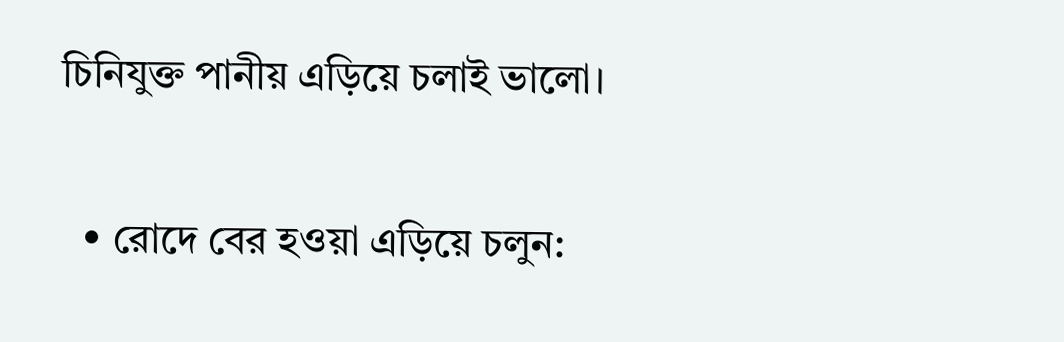চিনিযুক্ত পানীয় এড়িয়ে চলাই ভালো।

  • রোদে বের হওয়া এড়িয়ে চলুন: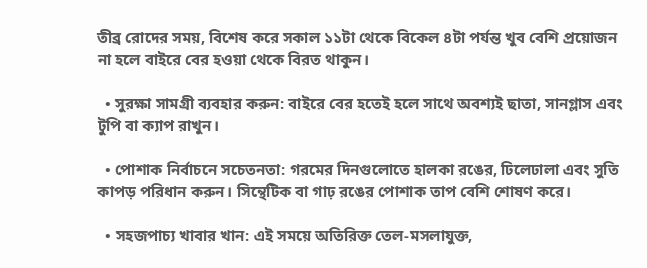তীব্র রোদের সময়, বিশেষ করে সকাল ১১টা থেকে বিকেল ৪টা পর্যন্ত খুব বেশি প্রয়োজন না হলে বাইরে বের হওয়া থেকে বিরত থাকুন।

  • সুরক্ষা সামগ্রী ব্যবহার করুন: বাইরে বের হতেই হলে সাথে অবশ্যই ছাতা, সানগ্লাস এবং টুপি বা ক্যাপ রাখুন।

  • পোশাক নির্বাচনে সচেতনতা: গরমের দিনগুলোতে হালকা রঙের, ঢিলেঢালা এবং সুতি কাপড় পরিধান করুন। সিন্থেটিক বা গাঢ় রঙের পোশাক তাপ বেশি শোষণ করে।

  • সহজপাচ্য খাবার খান: এই সময়ে অতিরিক্ত তেল-মসলাযুক্ত,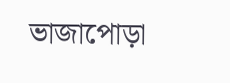ভাজাপোড়া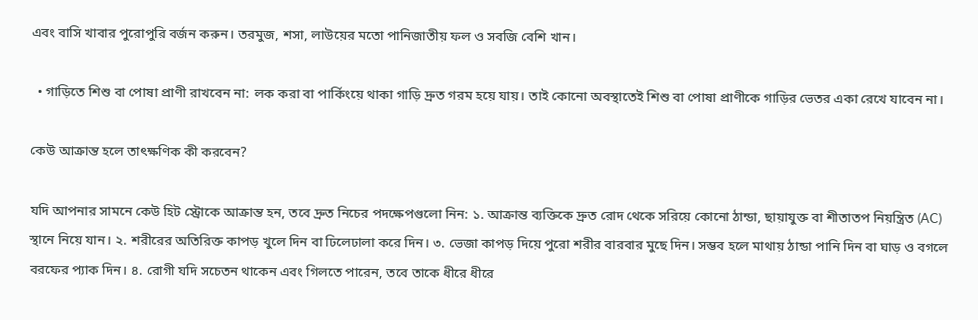এবং বাসি খাবার পুরোপুরি বর্জন করুন। তরমুজ, শসা, লাউয়ের মতো পানিজাতীয় ফল ও সবজি বেশি খান।

  • গাড়িতে শিশু বা পোষা প্রাণী রাখবেন না: লক করা বা পার্কিংয়ে থাকা গাড়ি দ্রুত গরম হয়ে যায়। তাই কোনো অবস্থাতেই শিশু বা পোষা প্রাণীকে গাড়ির ভেতর একা রেখে যাবেন না।

কেউ আক্রান্ত হলে তাৎক্ষণিক কী করবেন?

যদি আপনার সামনে কেউ হিট স্ট্রোকে আক্রান্ত হন, তবে দ্রুত নিচের পদক্ষেপগুলো নিন: ১. আক্রান্ত ব্যক্তিকে দ্রুত রোদ থেকে সরিয়ে কোনো ঠান্ডা, ছায়াযুক্ত বা শীতাতপ নিয়ন্ত্রিত (AC) স্থানে নিয়ে যান। ২. শরীরের অতিরিক্ত কাপড় খুলে দিন বা ঢিলেঢালা করে দিন। ৩. ভেজা কাপড় দিয়ে পুরো শরীর বারবার মুছে দিন। সম্ভব হলে মাথায় ঠান্ডা পানি দিন বা ঘাড় ও বগলে বরফের প্যাক দিন। ৪. রোগী যদি সচেতন থাকেন এবং গিলতে পারেন, তবে তাকে ধীরে ধীরে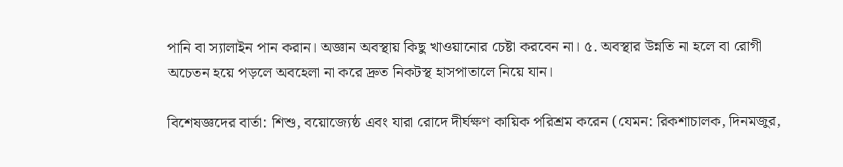পানি বা স্যালাইন পান করান। অজ্ঞান অবস্থায় কিছু খাওয়ানোর চেষ্টা করবেন না। ৫. অবস্থার উন্নতি না হলে বা রোগী অচেতন হয়ে পড়লে অবহেলা না করে দ্রুত নিকটস্থ হাসপাতালে নিয়ে যান।

বিশেষজ্ঞদের বার্তা: শিশু, বয়োজ্যেষ্ঠ এবং যারা রোদে দীর্ঘক্ষণ কায়িক পরিশ্রম করেন (যেমন: রিকশাচালক, দিনমজুর,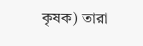কৃষক) তারা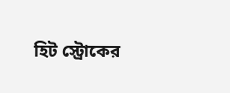হিট স্ট্রোকের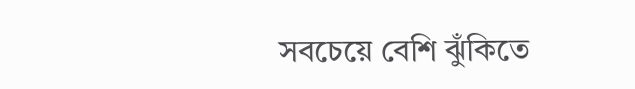সবচেয়ে বেশি ঝুঁকিতে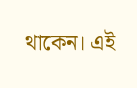থাকেন। এই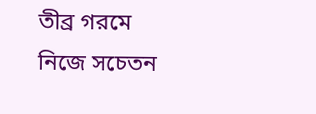তীব্র গরমে নিজে সচেতন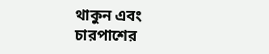থাকুন এবং চারপাশের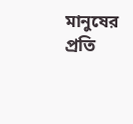মানুষের প্রতি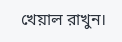খেয়াল রাখুন।